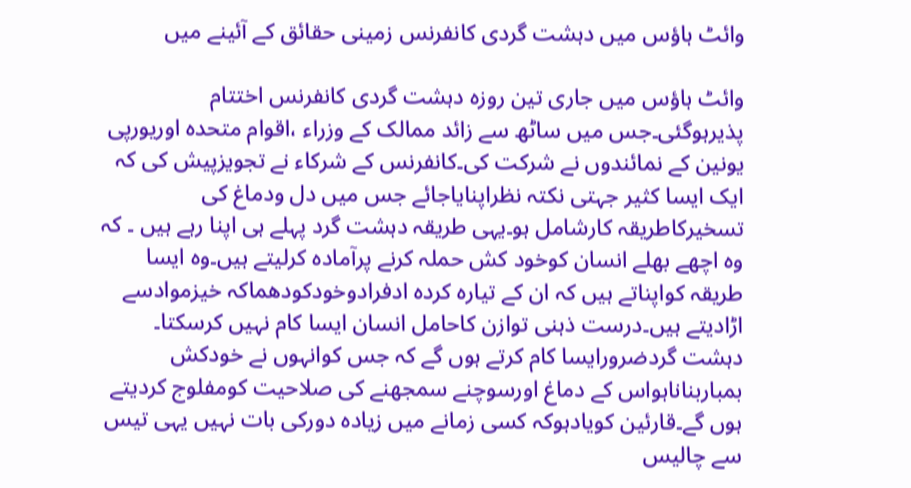وائٹ ہاؤس میں دہشت گردی کانفرنس زمینی حقائق کے آئینے میں

وائٹ ہاؤس میں جاری تین روزہ دہشت گردی کانفرنس اختتام پذیرہوگئی۔جس میں ساٹھ سے زائد ممالک کے وزراء ،اقوام متحدہ اوریورپی یونین کے نمائندوں نے شرکت کی۔کانفرنس کے شرکاء نے تجویزپیش کی کہ ایک ایسا کثیر جہتی نکتہ نظراپنایاجائے جس میں دل ودماغ کی تسخیرکاطریقہ کارشامل ہو۔یہی طریقہ دہشت گرد پہلے ہی اپنا رہے ہیں ۔ کہ وہ اچھے بھلے انسان کوخود کش حملہ کرنے پرآمادہ کرلیتے ہیں۔وہ ایسا طریقہ کواپناتے ہیں کہ ان کے تیارہ کردہ ادفرادوخودکودھماکہ خیزموادسے اڑادیتے ہیں۔درست ذہنی توازن کاحامل انسان ایسا کام نہیں کرسکتا۔ دہشت گردضرورایسا کام کرتے ہوں گے کہ جس کوانہوں نے خودکش بمباربناناہواس کے دماغ اورسوچنے سمجھنے کی صلاحیت کومفلوج کردیتے ہوں گے۔قارئین کویادہوکہ کسی زمانے میں زیادہ دورکی بات نہیں یہی تیس سے چالیس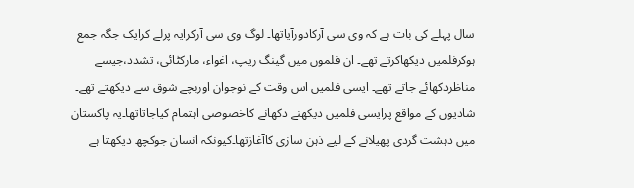سال پہلے کی بات ہے کہ وی سی آرکادورآیاتھا۔ لوگ وی سی آرکرایہ پرلے کرایک جگہ جمع ہوکرفلمیں دیکھاکرتے تھے۔ ان فلموں میں گینگ ریپ، اغواء، مارکٹائی، تشدد،جیسے مناظردکھائے جاتے تھے۔ ایسی فلمیں اس وقت کے نوجوان اوربچے شوق سے دیکھتے تھے۔ شادیوں کے مواقع پرایسی فلمیں دیکھنے دکھانے کاخصوصی اہتمام کیاجاتاتھا۔یہ پاکستان میں دہشت گردی پھیلانے کے لیے ذہن سازی کاآغازتھا۔کیونکہ انسان جوکچھ دیکھتا ہے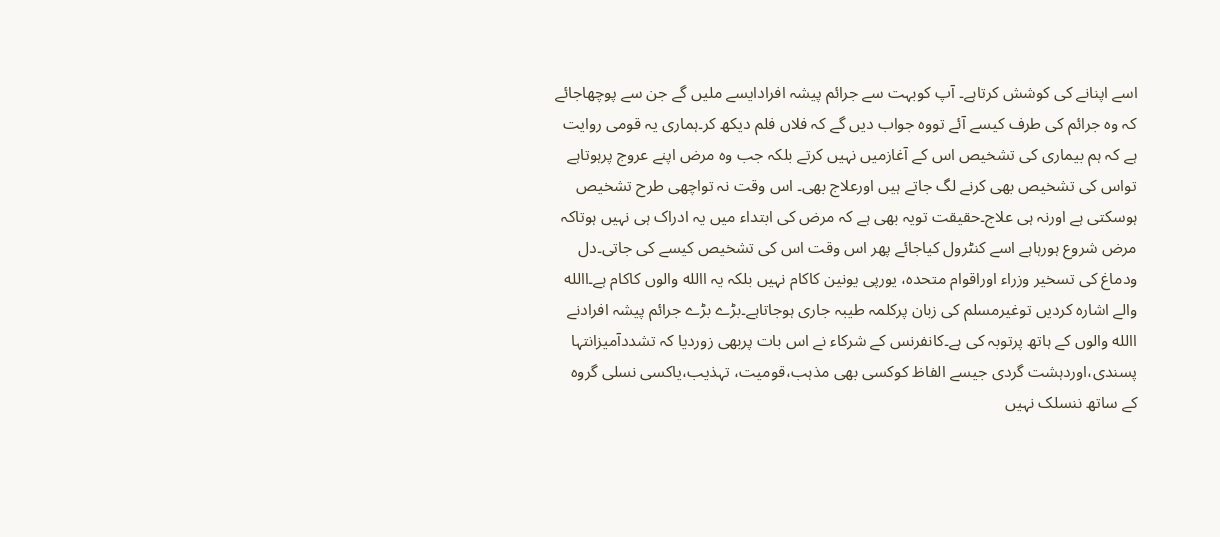اسے اپنانے کی کوشش کرتاہے۔ آپ کوبہت سے جرائم پیشہ افرادایسے ملیں گے جن سے پوچھاجائے کہ وہ جرائم کی طرف کیسے آئے تووہ جواب دیں گے کہ فلاں فلم دیکھ کر۔ہماری یہ قومی روایت ہے کہ ہم بیماری کی تشخیص اس کے آغازمیں نہیں کرتے بلکہ جب وہ مرض اپنے عروج پرہوتاہے تواس کی تشخیص بھی کرنے لگ جاتے ہیں اورعلاج بھی۔ اس وقت نہ تواچھی طرح تشخیص ہوسکتی ہے اورنہ ہی علاج۔حقیقت تویہ بھی ہے کہ مرض کی ابتداء میں یہ ادراک ہی نہیں ہوتاکہ مرض شروع ہورہاہے اسے کنٹرول کیاجائے پھر اس وقت اس کی تشخیص کیسے کی جاتی۔دل ودماغ کی تسخیر وزراء اوراقوام متحدہ، یورپی یونین کاکام نہیں بلکہ یہ االله والوں کاکام ہے۔االله والے اشارہ کردیں توغیرمسلم کی زبان پرکلمہ طیبہ جاری ہوجاتاہے۔بڑے بڑے جرائم پیشہ افرادنے االله والوں کے ہاتھ پرتوبہ کی ہے۔کانفرنس کے شرکاء نے اس بات پربھی زوردیا کہ تشددآمیزانتہا پسندی،اوردہشت گردی جیسے الفاظ کوکسی بھی مذہب،قومیت، تہذیب،یاکسی نسلی گروہ کے ساتھ ننسلک نہیں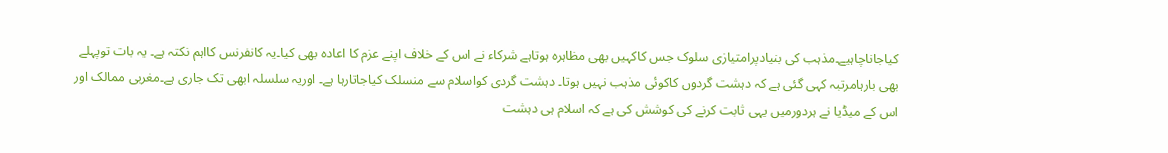کیاجاناچاہیے۔مذہب کی بنیادپرامتیازی سلوک جس کاکہیں بھی مظاہرہ ہوتاہے شرکاء نے اس کے خلاف اپنے عزم کا اعادہ بھی کیا۔یہ کانفرنس کااہم نکتہ ہے۔ یہ بات توپہلے بھی بارہامرتبہ کہی گئی ہے کہ دہشت گردوں کاکوئی مذہب نہیں ہوتا۔ دہشت گردی کواسلام سے منسلک کیاجاتارہا ہے۔ اوریہ سلسلہ ابھی تک جاری ہے۔مغربی ممالک اور اس کے میڈیا نے ہردورمیں یہی ثابت کرنے کی کوشش کی ہے کہ اسلام ہی دہشت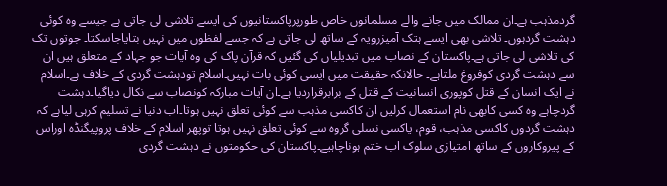گردمذہب ہے۔ان ممالک میں جانے والے مسلمانوں خاص طورپرپاکستانیوں کی ایسے تلاشی لی جاتی ہے جیسے وہ کوئی دہشت گردہوں۔ تلاشی بھی ایسے ہتک آمیزرویہ کے ساتھ لی جاتی ہے کہ جسے لفظوں میں نہیں بتایاجاسکتا۔ جوتوں تک کی تلاشی لی جاتی ہے۔پاکستان کے نصاب میں تبدیلیاں کی گئیں کہ قرآن پاک کی وہ آیات جو جہاد کے متعلق ہیں ان سے دہشت گردی کوفروغ ملتاہے۔ حالانکہ حقیقت میں ایسی کوئی بات نہیں۔اسلام تودہشت گردی کے خلاف ہے۔اسلام نے ایک انسان کے قتل کوپوری انسانیت کے قتل کے برابرقراردیا ہے۔ان آیات مبارکہ کونصاب سے نکال دیاگیا۔دہشت گردچاہے وہ کسی کابھی نام استعمال کرلیں ان کاکسی مذہب سے کوئی تعلق نہیں ہوتا۔اب دنیا نے تسلیم کرہی لیاہے کہ دہشت گردوں کاکسی مذہب، قوم، یاکسی نسلی گروہ سے کوئی تعلق نہیں ہوتا توپھر اسلام کے خلاف پروپیگنڈہ اوراس کے پیروکاروں کے ساتھ امتیازی سلوک اب ختم ہوناچاہیے۔پاکستان کی حکومتوں نے دہشت گردی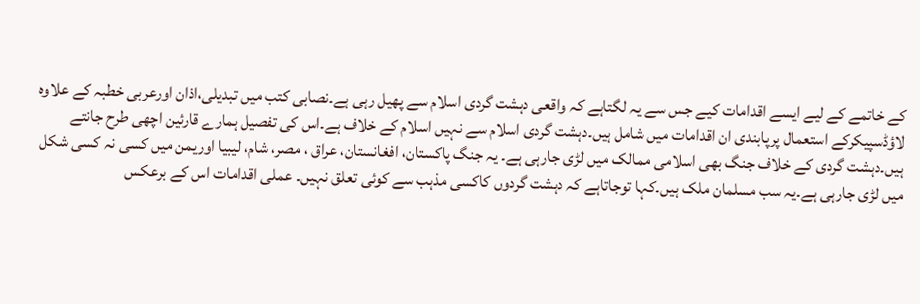کے خاتمے کے لیے ایسے اقدامات کیے جس سے یہ لگتاہے کہ واقعی دہشت گردی اسلام سے پھیل رہی ہے۔نصابی کتب میں تبدیلی،اذان اورعربی خطبہ کے علاوہ لاؤڈسپیکرکے استعمال پرپابندی ان اقدامات میں شامل ہیں۔دہشت گردی اسلام سے نہیں اسلام کے خلاف ہے۔اس کی تفصیل ہمارے قارئین اچھی طرح جانتے ہیں۔دہشت گردی کے خلاف جنگ بھی اسلامی ممالک میں لڑی جارہی ہے۔ یہ جنگ پاکستان، افغانستان، عراق ، مصر، شام، لیبیا اوریمن میں کسی نہ کسی شکل میں لڑی جارہی ہے۔یہ سب مسلمان ملک ہیں۔کہا توجاتاہے کہ دہشت گردوں کاکسی مذہب سے کوئی تعلق نہیں۔ عملی اقدامات اس کے برعکس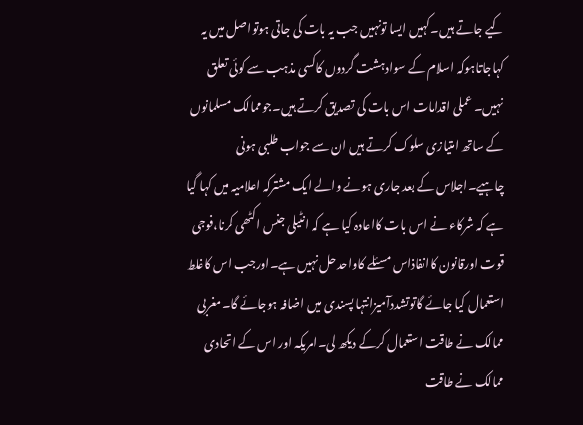کیے جاتے ہیں۔کہیں ایسا تونہیں جب یہ بات کی جاتی ہوتواصل میں یہ کہاجاتاہوکہ اسلام کے سوادہشت گردوں کاکسی مذہب سے کوئی تعلق نہیں۔ عملی اقدامات اس بات کی تصدیق کرتے ہیں۔جوممالک مسلمانوں کے ساتھ امتیازی سلوک کرتے ہیں ان سے جواب طلبی ہونی چاہیے۔اجلاس کے بعد جاری ہونے والے ایک مشترکہ اعلامیہ میں کہا گیا ہے کہ شرکاء نے اس بات کااعادہ کیا ہے کہ انٹیلی جنس اکٹھی کرنا،فوجی قوت اورقانون کاانفاذاس مسئلے کاواحدحل نہیں ہے۔اورجب اس کاغلط استعمال کیا جائے گاتوتشددآمیزانتہا پسندی میں اضافہ ہوجائے گا۔مغربی ممالک نے طاقت استعمال کرکے دیکھ لی۔امریکہ اور اس کے اتحادی ممالک نے طاقت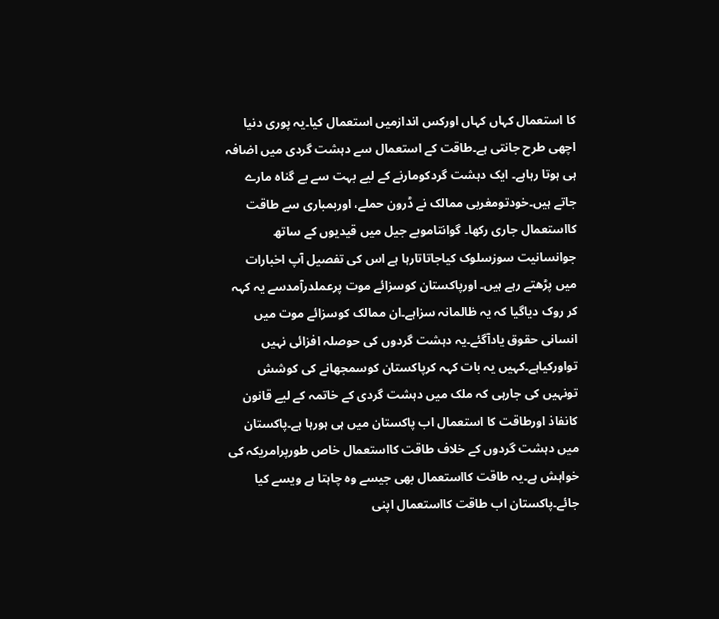کا استعمال کہاں کہاں اورکس اندازمیں استعمال کیا۔یہ پوری دنیا اچھی طرح جانتی ہے۔طاقت کے استعمال سے دہشت گردی میں اضافہ ہی ہوتا رہاہے۔ ایک دہشت گردکومارنے کے لیے بہت سے بے گناہ مارے جاتے ہیں۔خودتومغربی ممالک نے ڈرون حملے، اوربمباری سے طاقت کااستعمال جاری رکھا۔ گوانتاموبے جیل میں قیدیوں کے ساتھ جوانسانیت سوزسلوک کیاجاتاتارہا ہے اس کی تفصیل آپ اخبارات میں پڑھتے رہے ہیں۔ اورپاکستان کوسزائے موت پرعملدرآمدسے یہ کہہ کر روک دیاگیا کہ یہ ظالمانہ سزاہے۔ان ممالک کوسزائے موت میں انسانی حقوق یادآگئے۔یہ دہشت گردوں کی حوصلہ افزائی نہیں تواورکیاہے۔کہیں یہ بات کہہ کرپاکستان کوسمجھانے کی کوشش تونہیں کی جارہی کہ ملک میں دہشت گردی کے خاتمہ کے لیے قانون کانفاذ اورطاقت کا استعمال اب پاکستان میں ہی ہورہا ہے۔پاکستان میں دہشت گردوں کے خلاف طاقت کااستعمال خاص طورپرامریکہ کی خواہش ہے۔یہ طاقت کااستعمال بھی جیسے وہ چاہتا ہے ویسے کیا جائے۔پاکستان اب طاقت کااستعمال اپنی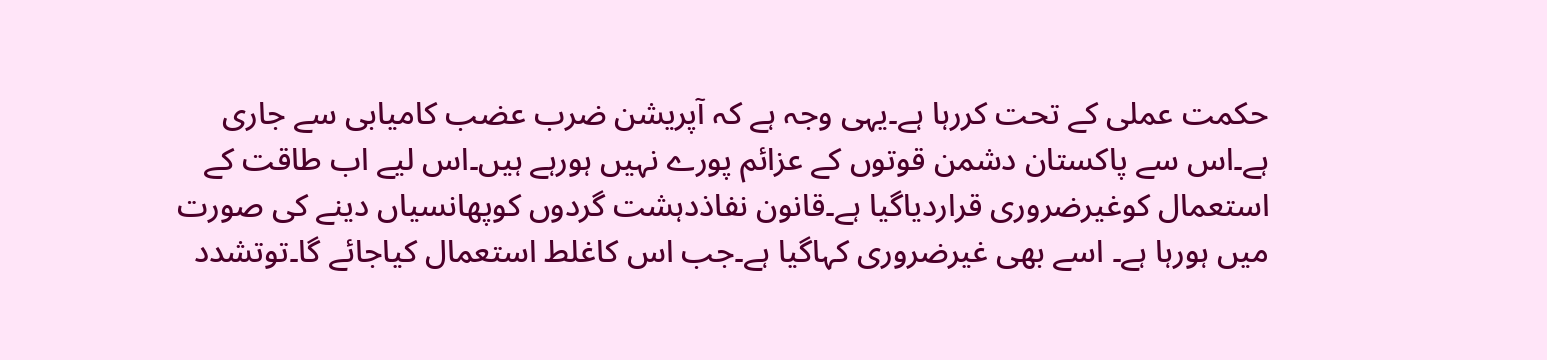حکمت عملی کے تحت کررہا ہے۔یہی وجہ ہے کہ آپریشن ضرب عضب کامیابی سے جاری ہے۔اس سے پاکستان دشمن قوتوں کے عزائم پورے نہیں ہورہے ہیں۔اس لیے اب طاقت کے استعمال کوغیرضروری قراردیاگیا ہے۔قانون نفاذدہشت گردوں کوپھانسیاں دینے کی صورت میں ہورہا ہے۔ اسے بھی غیرضروری کہاگیا ہے۔جب اس کاغلط استعمال کیاجائے گا۔توتشدد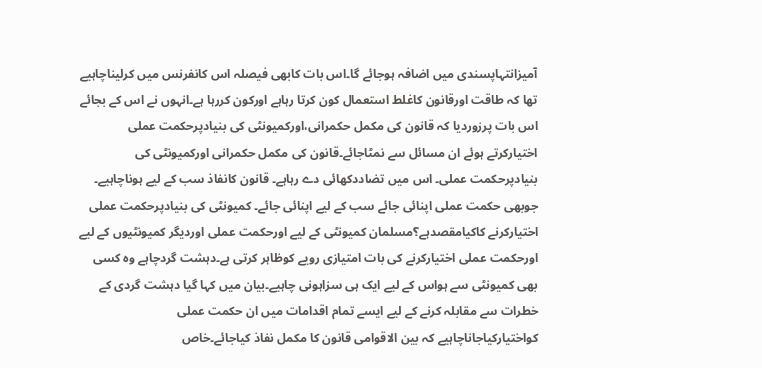آمیزانتہاپسندی میں اضافہ ہوجائے گا۔اس بات کابھی فیصلہ اس کانفرنس میں کرلیناچاہیے تھا کہ طاقت اورقانون کاغلط استعمال کون کرتا رہاہے اورکون کررہا ہے۔انہوں نے اس کے بجائے اس بات پرزوردیا کہ قانون کی مکمل حکمرانی،اورکمیونٹی کی بنیادپرحکمت عملی اختیارکرتے ہوئے ان مسائل سے نمٹاجائے۔قانون کی مکمل حکمرانی اورکمیونٹی کی بنیادپرحکمت عملی۔ اس میں تضاددکھائی دے رہاہے۔ قانون کانفاذ سب کے لیے ہوناچاہیے۔ جوبھی حکمت عملی اپنائی جائے سب کے لیے اپنائی جائے۔ کمیونٹی کی بنیادپرحکمت عملی اختیارکرنے کاکیامقصدہے؟مسلمان کمیونٹی کے لیے اورحکمت عملی اوردیگر کمیونٹیوں کے لیے اورحکمت عملی اختیارکرنے کی بات امتیازی رویے کوظاہر کرتی ہے۔دہشت گردچاہے وہ کسی بھی کمیونٹی سے ہواس کے لیے ایک ہی سزاہونی چاہیے۔بیان میں کہا گیا دہشت گردی کے خطرات سے مقابلہ کرنے کے لیے ایسے تمام اقدامات میں ان حکمت عملی کواختیارکیاجاناچاہیے کہ بین الاقوامی قانون کا مکمل نفاذ کیاجائے۔خاص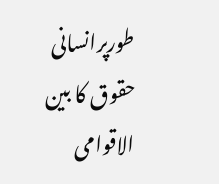طورپرانسانی حقوق کا بین الاقوامی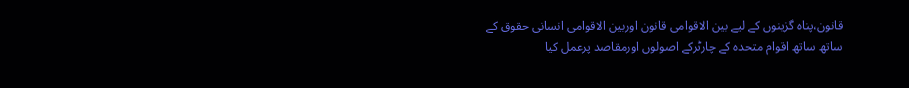قانون،پناہ گزینوں کے لیے بین الاقوامی قانون اوربین الاقوامی انسانی حقوق کے ساتھ ساتھ اقوام متحدہ کے چارٹرکے اصولوں اورمقاصد پرعمل کیا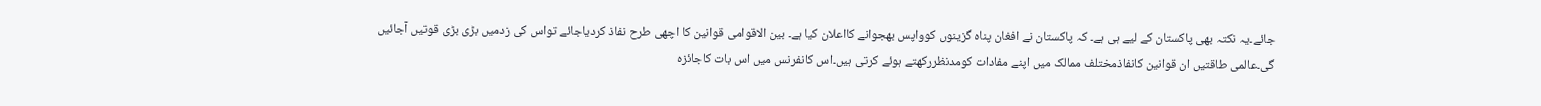جائے۔یہ نکتہ بھی پاکستان کے لیے ہی ہے۔ کہ پاکستان نے افغان پناہ گزینوں کوواپس بھجوانے کااعلان کیا ہے۔ بین الاقوامی قوانین کا اچھی طرح نفاذ کردیاجائے تواس کی زدمیں بڑی بڑی قوتیں آجائیں گی۔عالمی طاقتیں ان قوانین کانفاذمختلف ممالک میں اپنے مفادات کومدنظررکھتے ہوئے کرتی ہیں۔اس کانفرنس میں اس بات کاجائزہ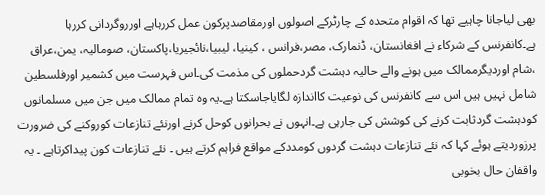بھی لیاجانا چاہیے تھا کہ اقوام متحدہ کے چارٹرکے اصولوں اورمقاصدپرکون عمل کررہاہے اورروگردانی کررہا ہے۔کانفرنس کے شرکاء نے افغانستان، ڈنمارک، مصر،فرانس ، کینیا، لیبیا،نائجیریا،پاکستان، صومالیہ، یمن،عراق ،شام اوردیگرممالک میں ہونے والے حالیہ دہشت گردحملوں کی مذمت کی۔اس فہرست میں کشمیر اورفلسطین شامل نہیں ہیں اس سے کانفرنس کی نوعیت کااندازہ لگایاجاسکتا ہے۔یہ وہ تمام ممالک میں جن میں مسلمانوں کودہشت گردثابت کرنے کی کوشش کی جارہی ہے۔انہوں نے بحرانوں کوحل کرنے اورنئے تنازعات کوروکنے کی ضرورت پرزوردیتے ہوئے کہا کہ نئے تنازعات دہشت گردوں کومددکے مواقع فراہم کرتے ہیں ۔ نئے تنازعات کون پیداکرتاہے ۔ یہ واقفان حال بخوبی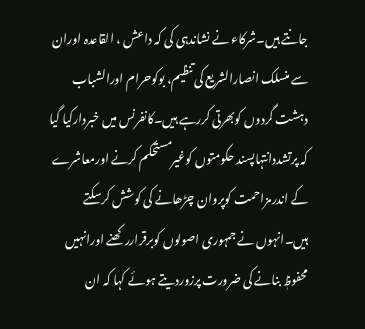جانتے ہیں۔شرکاء نے نشاندہی کی کہ داعش ، القاعدہ اوران سے منسلک انصارالشریع کی تنظیم، بوکوحرام اورالشباب دہشت گردوں کوبھرتی کررہے ہیں۔کانفرنس میں خبردارکیا گیا کہ پرتشددانتہاپسند حکومتوں کوغیرمستحکم کرنے اورمعاشرے کے اندرمزاحمت کوپروان چڑھانے کی کوشش کرسکتے ہیں۔انہوں نے جمہوری اصولوں کوبرقراررکھنے اورانہیں محفوظٖ بنانے کی ضرورت پرزوردیتے ہوئے کہا کہ ان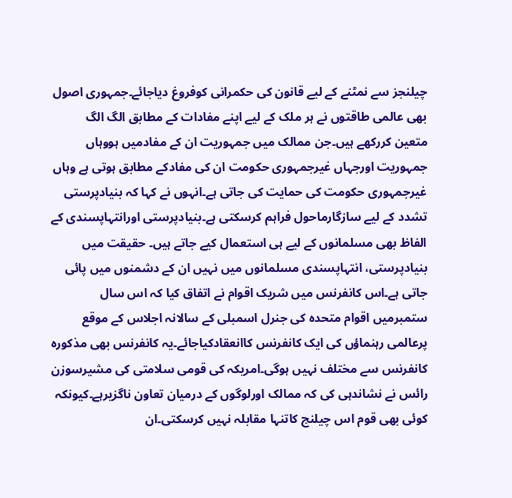چیلنجز سے نمٹنے کے لیے قانون کی حکمرانی کوفروغ دیاجائے۔جمہوری اصول بھی عالمی طاقتوں نے ہر ملک کے لیے اپنے مفادات کے مطابق الگ الگ متعین کررکھے ہیں۔جن ممالک میں جمہوریت ان کے مفادمیں ہووہاں جمہوریت اورجہاں غیرجمہوری حکومت ان کی مفادکے مطابق ہوتی ہے وہاں غیرجمہوری حکومت کی حمایت کی جاتی ہے۔انہوں نے کہا کہ بنیادپرستی تشدد کے لیے سازگارماحول فراہم کرسکتی ہے۔بنیادپرستی اورانتہاپسندی کے الفاظ بھی مسلمانوں کے لیے ہی استعمال کیے جاتے ہیں۔ حقیقت میں بنیادپرستی، انتہاپسندی مسلمانوں میں نہیں ان کے دشمنوں میں پائی جاتی ہے۔اس کانفرنس میں شریک اقوام نے اتفاق کیا کہ اس سال ستمبرمیں اقوام متحدہ کی جنرل اسمبلی کے سالانہ اجلاس کے موقع پرعالمی رہنماؤں کی ایک کانفرنس کاانعقادکیاجائے۔یہ کانفرنس بھی مذکورہ کانفرنس سے مختلف نہیں ہوگی۔امریکہ کی قومی سلامتی کی مشیرسوزن رائس نے نشاندہی کی کہ ممالک اورلوگوں کے درمیان تعاون ناگزیرہے۔کیونکہ کوئی بھی قوم اس چیلنج کاتنہا مقابلہ نہیں کرسکتی۔ان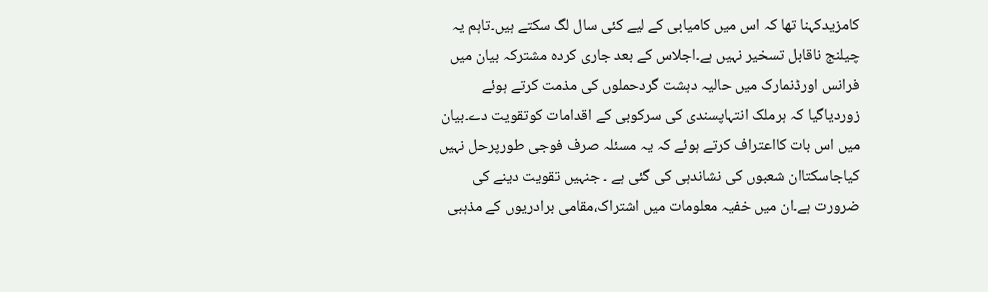کامزیدکہنا تھا کہ اس میں کامیابی کے لیے کئی سال لگ سکتے ہیں۔تاہم یہ چیلنج ناقابل تسخیر نہیں ہے۔اجلاس کے بعد جاری کردہ مشترکہ بیان میں فرانس اورڈنمارک میں حالیہ دہشت گردحملوں کی مذمت کرتے ہوئے زوردیاگیا کہ ہرملک انتہاپسندی کی سرکوبی کے اقدامات کوتقویت دے۔بیان میں اس بات کااعتراف کرتے ہوئے کہ یہ مسئلہ صرف فوجی طورپرحل نہیں کیاجاسکتاان شعبوں کی نشاندہی کی گئی ہے ۔ جنہیں تقویت دینے کی ضرورت ہے۔ان میں خفیہ معلومات میں اشتراک،مقامی برادریوں کے مذہبی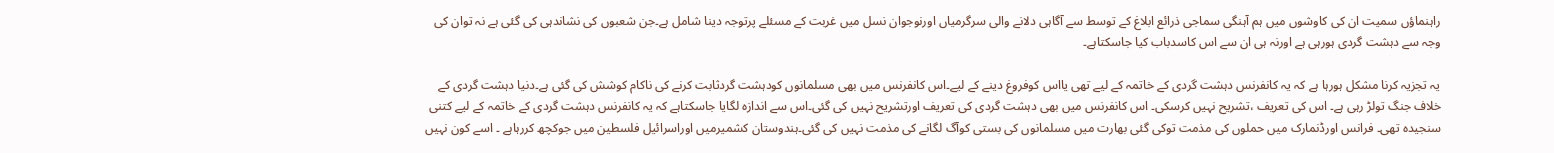راہنماؤں سمیت ان کی کاوشوں میں ہم آہنگی سماجی ذرائع ابلاغ کے توسط سے آگاہی دلانے والی سرگرمیاں اورنوجوان نسل میں غربت کے مسئلے پرتوجہ دینا شامل ہے۔جن شعبوں کی نشاندہی کی گئی ہے نہ توان کی وجہ سے دہشت گردی ہورہی ہے اورنہ ہی ان سے اس کاسدباب کیا جاسکتاہے۔

یہ تجزیہ کرنا مشکل ہورہا ہے کہ یہ کانفرنس دہشت گردی کے خاتمہ کے لیے تھی یااس کوفروغ دینے کے لیے۔اس کانفرنس میں بھی مسلمانوں کودہشت گردثابت کرنے کی ناکام کوشش کی گئی ہے۔دنیا دہشت گردی کے خلاف جنگ تولڑ رہی ہے۔ اس کی تعریف ،تشریح نہیں کرسکی۔ اس کانفرنس میں بھی دہشت گردی کی تعریف اورتشریح نہیں کی گئی۔اس سے اندازہ لگایا جاسکتاہے کہ یہ کانفرنس دہشت گردی کے خاتمہ کے لیے کتنی سنجیدہ تھی۔ فرانس اورڈنمارک میں حملوں کی مذمت توکی گئی بھارت میں مسلمانوں کی بستی کوآگ لگانے کی مذمت نہیں کی گئی۔ہندوستان کشمیرمیں اوراسرائیل فلسطین میں جوکچھ کررہاہے ۔ اسے کون نہیں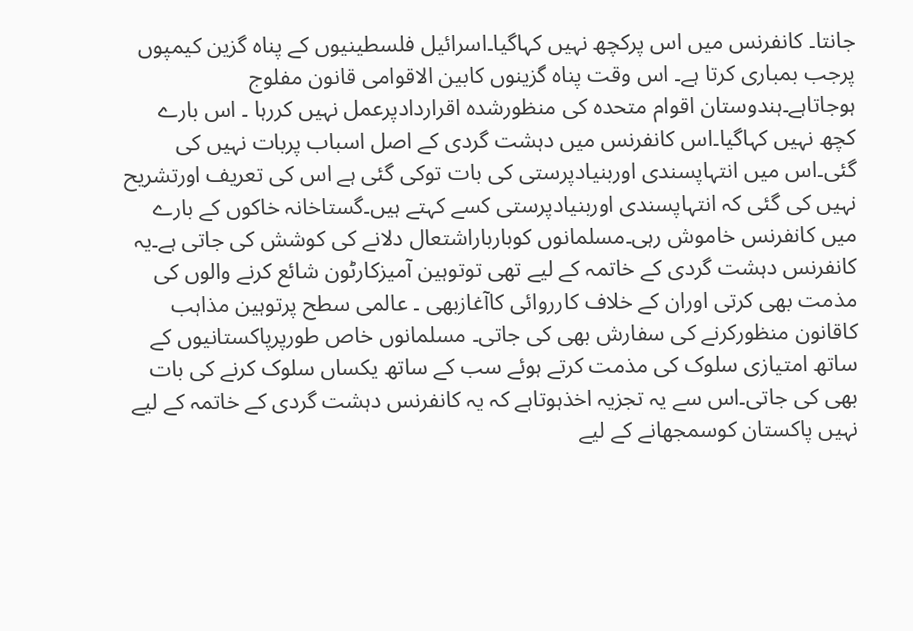جانتا۔ کانفرنس میں اس پرکچھ نہیں کہاگیا۔اسرائیل فلسطینیوں کے پناہ گزین کیمپوں پرجب بمباری کرتا ہے۔ اس وقت پناہ گزینوں کابین الاقوامی قانون مفلوج ہوجاتاہے۔ہندوستان اقوام متحدہ کی منظورشدہ اقراردادپرعمل نہیں کررہا ۔ اس بارے کچھ نہیں کہاگیا۔اس کانفرنس میں دہشت گردی کے اصل اسباب پربات نہیں کی گئی۔اس میں انتہاپسندی اوربنیادپرستی کی بات توکی گئی ہے اس کی تعریف اورتشریح نہیں کی گئی کہ انتہاپسندی اوربنیادپرستی کسے کہتے ہیں۔گستاخانہ خاکوں کے بارے میں کانفرنس خاموش رہی۔مسلمانوں کوبارباراشتعال دلانے کی کوشش کی جاتی ہے۔یہ کانفرنس دہشت گردی کے خاتمہ کے لیے تھی توتوہین آمیزکارٹون شائع کرنے والوں کی مذمت بھی کرتی اوران کے خلاف کارروائی کاآغازبھی ۔ عالمی سطح پرتوہین مذاہب کاقانون منظورکرنے کی سفارش بھی کی جاتی۔ مسلمانوں خاص طورپرپاکستانیوں کے ساتھ امتیازی سلوک کی مذمت کرتے ہوئے سب کے ساتھ یکساں سلوک کرنے کی بات بھی کی جاتی۔اس سے یہ تجزیہ اخذہوتاہے کہ یہ کانفرنس دہشت گردی کے خاتمہ کے لیے نہیں پاکستان کوسمجھانے کے لیے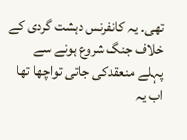تھی۔ یہ کانفرنس دہشت گردی کے خلاف جنگ شروع ہونے سے پہلے منعقدکی جاتی تواچھا تھا اب یہ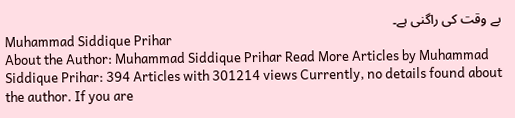بے وقت کی راگنی ہے۔
Muhammad Siddique Prihar
About the Author: Muhammad Siddique Prihar Read More Articles by Muhammad Siddique Prihar: 394 Articles with 301214 views Currently, no details found about the author. If you are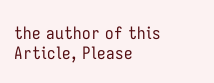the author of this Article, Please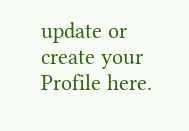update or create your Profile here.